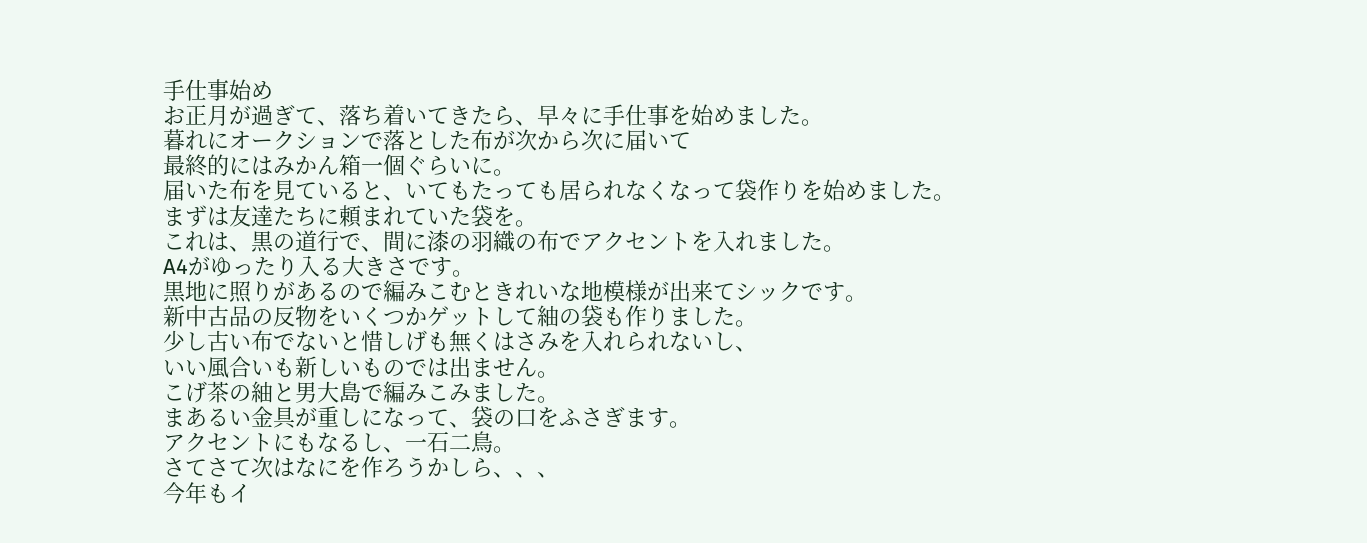手仕事始め
お正月が過ぎて、落ち着いてきたら、早々に手仕事を始めました。
暮れにオークションで落とした布が次から次に届いて
最終的にはみかん箱一個ぐらいに。
届いた布を見ていると、いてもたっても居られなくなって袋作りを始めました。
まずは友達たちに頼まれていた袋を。
これは、黒の道行で、間に漆の羽織の布でアクセントを入れました。
A4がゆったり入る大きさです。
黒地に照りがあるので編みこむときれいな地模様が出来てシックです。
新中古品の反物をいくつかゲットして紬の袋も作りました。
少し古い布でないと惜しげも無くはさみを入れられないし、
いい風合いも新しいものでは出ません。
こげ茶の紬と男大島で編みこみました。
まあるい金具が重しになって、袋の口をふさぎます。
アクセントにもなるし、一石二鳥。
さてさて次はなにを作ろうかしら、、、
今年もイ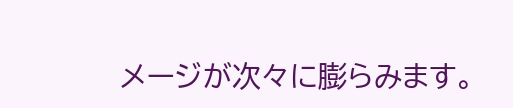メージが次々に膨らみます。